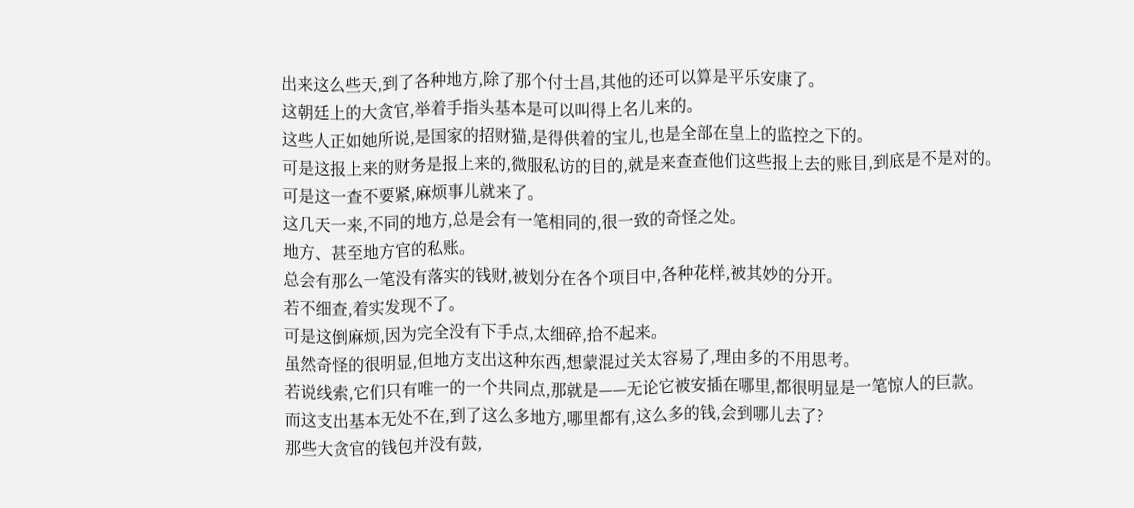出来这么些天,到了各种地方,除了那个付士昌,其他的还可以算是平乐安康了。
这朝廷上的大贪官,举着手指头基本是可以叫得上名儿来的。
这些人正如她所说,是国家的招财猫,是得供着的宝儿,也是全部在皇上的监控之下的。
可是这报上来的财务是报上来的,微服私访的目的,就是来查查他们这些报上去的账目,到底是不是对的。
可是这一查不要紧,麻烦事儿就来了。
这几天一来,不同的地方,总是会有一笔相同的,很一致的奇怪之处。
地方、甚至地方官的私账。
总会有那么一笔没有落实的钱财,被划分在各个项目中,各种花样,被其妙的分开。
若不细查,着实发现不了。
可是这倒麻烦,因为完全没有下手点,太细碎,拾不起来。
虽然奇怪的很明显,但地方支出这种东西,想蒙混过关太容易了,理由多的不用思考。
若说线索,它们只有唯一的一个共同点,那就是——无论它被安插在哪里,都很明显是一笔惊人的巨款。
而这支出基本无处不在,到了这么多地方,哪里都有,这么多的钱,会到哪儿去了?
那些大贪官的钱包并没有鼓,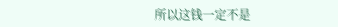所以这钱一定不是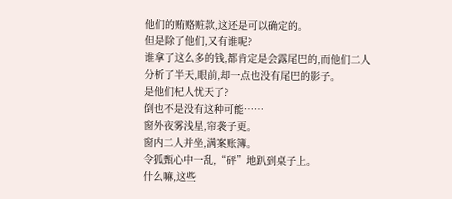他们的贿赂赃款,这还是可以确定的。
但是除了他们,又有谁呢?
谁拿了这么多的钱,都肯定是会露尾巴的,而他们二人分析了半天,眼前,却一点也没有尾巴的影子。
是他们杞人忧天了?
倒也不是没有这种可能……
窗外夜雾浅星,帘袭子更。
窗内二人并坐,满案账簿。
令狐甄心中一乱,“砰”地趴到桌子上。
什么嘛,这些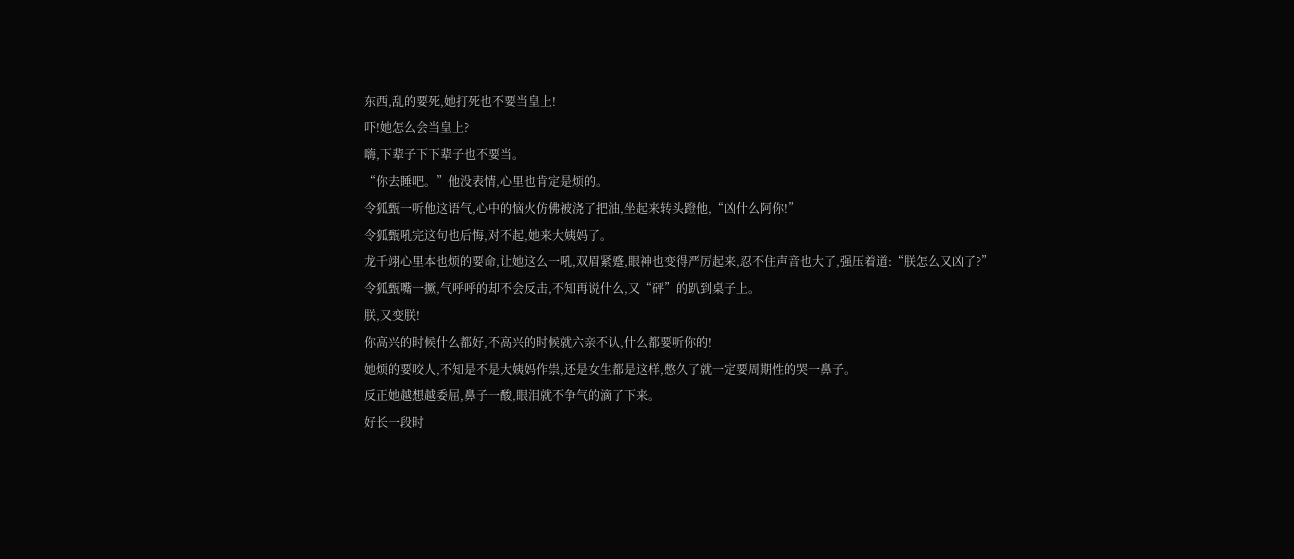东西,乱的要死,她打死也不要当皇上!
吓!她怎么会当皇上?
嗨,下辈子下下辈子也不要当。
“你去睡吧。”他没表情,心里也肯定是烦的。
令狐甄一听他这语气,心中的恼火仿佛被浇了把油,坐起来转头蹬他,“凶什么阿你!”
令狐甄吼完这句也后悔,对不起,她来大姨妈了。
龙千翊心里本也烦的要命,让她这么一吼,双眉紧蹙,眼神也变得严厉起来,忍不住声音也大了,强压着道:“朕怎么又凶了?”
令狐甄嘴一撅,气呼呼的却不会反击,不知再说什么,又“砰”的趴到桌子上。
朕,又变朕!
你高兴的时候什么都好,不高兴的时候就六亲不认,什么都要听你的!
她烦的要咬人,不知是不是大姨妈作祟,还是女生都是这样,憋久了就一定要周期性的哭一鼻子。
反正她越想越委屈,鼻子一酸,眼泪就不争气的滴了下来。
好长一段时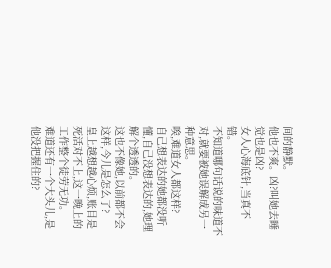间的静默。
他也不爽。凶?叫她去睡觉也是凶?
女人心海底针,当真不错。
不知道哪句话说的味道不对,就要被她误解成另一种意思。
唉,难道女人都这样?
自己想表达的她都没听懂,自己没想表达的,她理解个透透的。
这也不像她,以前都不会这样,今儿是怎么了?
皇上越想越心烦,账目是死活对不上,这一晚上的工作整个徒劳无功。
难道还有一个大头儿,是他没把握住的?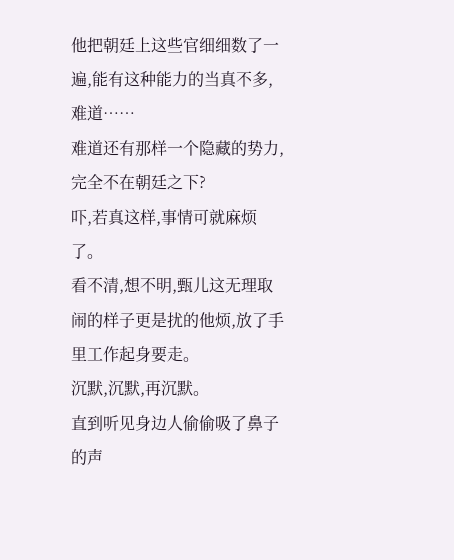他把朝廷上这些官细细数了一遍,能有这种能力的当真不多,难道……
难道还有那样一个隐藏的势力,完全不在朝廷之下?
吓,若真这样,事情可就麻烦了。
看不清,想不明,甄儿这无理取闹的样子更是扰的他烦,放了手里工作起身要走。
沉默,沉默,再沉默。
直到听见身边人偷偷吸了鼻子的声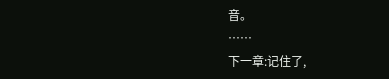音。
……
下一章:记住了,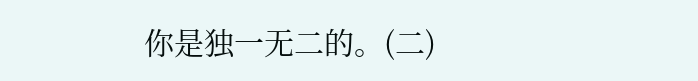你是独一无二的。(二)